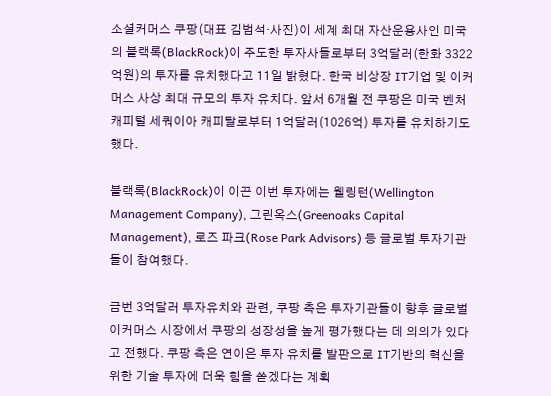소셜커머스 쿠팡(대표 김범석·사진)이 세계 최대 자산운용사인 미국의 블랙록(BlackRock)이 주도한 투자사들로부터 3억달러(한화 3322억원)의 투자를 유치했다고 11일 밝혔다. 한국 비상장 IT기업 및 이커머스 사상 최대 규모의 투자 유치다. 앞서 6개월 전 쿠팡은 미국 벤처캐피털 세쿼이아 캐피탈로부터 1억달러(1026억) 투자를 유치하기도 했다.

블랙록(BlackRock)이 이끈 이번 투자에는 웰링턴(Wellington Management Company), 그린옥스(Greenoaks Capital Management), 로즈 파크(Rose Park Advisors) 등 글로벌 투자기관들이 참여했다.

금번 3억달러 투자유치와 관련, 쿠팡 측은 투자기관들이 향후 글로벌 이커머스 시장에서 쿠팡의 성장성을 높게 평가했다는 데 의의가 있다고 전했다. 쿠팡 측은 연이은 투자 유치를 발판으로 IT기반의 혁신을 위한 기술 투자에 더욱 힘을 쏟겠다는 계획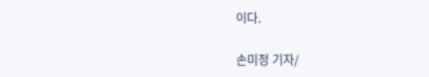이다.

손미정 기자/